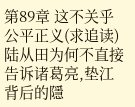第89章 这不关乎公平正义(求追读)
陆从田为何不直接告诉诸葛亮,垫江背后的隱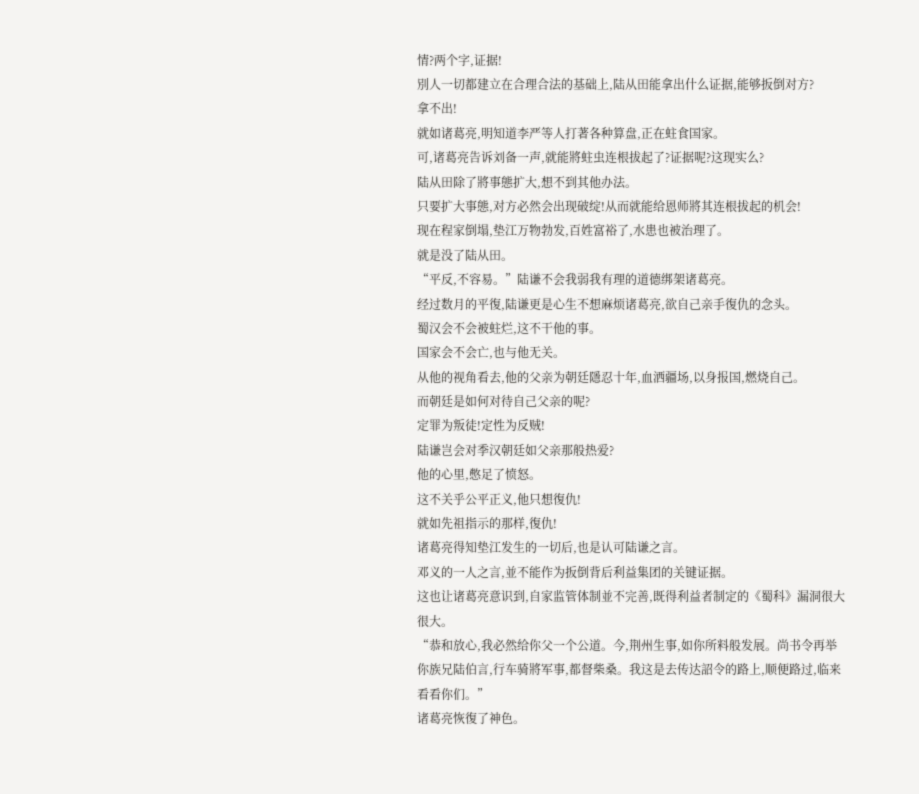情?两个字,证据!
別人一切都建立在合理合法的基础上,陆从田能拿出什么证据,能够扳倒对方?
拿不出!
就如诸葛亮,明知道李严等人打著各种算盘,正在蛀食国家。
可,诸葛亮告诉刘备一声,就能將蛀虫连根拔起了?证据呢?这现实么?
陆从田除了將事態扩大,想不到其他办法。
只要扩大事態,对方必然会出现破绽!从而就能给恩师將其连根拔起的机会!
现在程家倒塌,垫江万物勃发,百姓富裕了,水患也被治理了。
就是没了陆从田。
“平反,不容易。”陆谦不会我弱我有理的道德绑架诸葛亮。
经过数月的平復,陆谦更是心生不想麻烦诸葛亮,欲自己亲手復仇的念头。
蜀汉会不会被蛀烂,这不干他的事。
国家会不会亡,也与他无关。
从他的视角看去,他的父亲为朝廷隱忍十年,血洒疆场,以身报国,燃烧自己。
而朝廷是如何对待自己父亲的呢?
定罪为叛徒!定性为反贼!
陆谦岂会对季汉朝廷如父亲那般热爱?
他的心里,憋足了愤怒。
这不关乎公平正义,他只想復仇!
就如先祖指示的那样,復仇!
诸葛亮得知垫江发生的一切后,也是认可陆谦之言。
邓义的一人之言,並不能作为扳倒背后利益集团的关键证据。
这也让诸葛亮意识到,自家监管体制並不完善,既得利益者制定的《蜀科》漏洞很大很大。
“恭和放心,我必然给你父一个公道。今,荆州生事,如你所料般发展。尚书令再举你族兄陆伯言,行车骑將军事,都督柴桑。我这是去传达詔令的路上,顺便路过,临来看看你们。”
诸葛亮恢復了神色。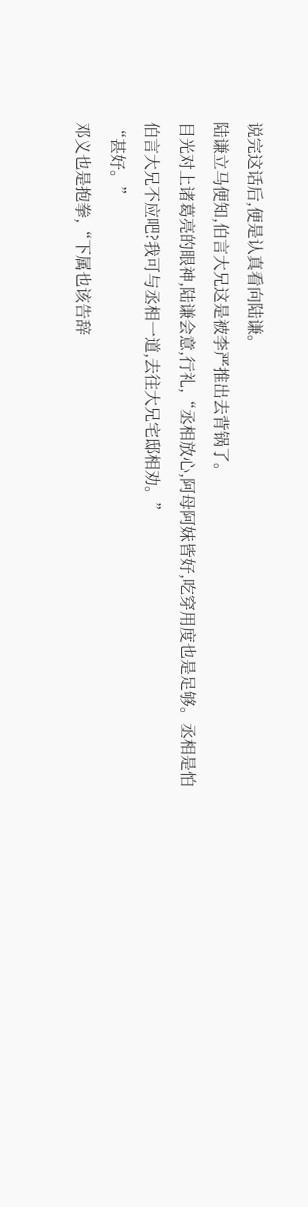说完这话后,便是认真看向陆谦。
陆谦立马便知,伯言大兄这是被李严推出去背锅了。
目光对上诸葛亮的眼神,陆谦会意,行礼,“丞相放心,阿母阿妹皆好,吃穿用度也是足够。丞相是怕伯言大兄不应吧?我可与丞相一道,去往大兄宅邸相劝。”
“甚好。”
邓义也是抱拳,“下属也该告辞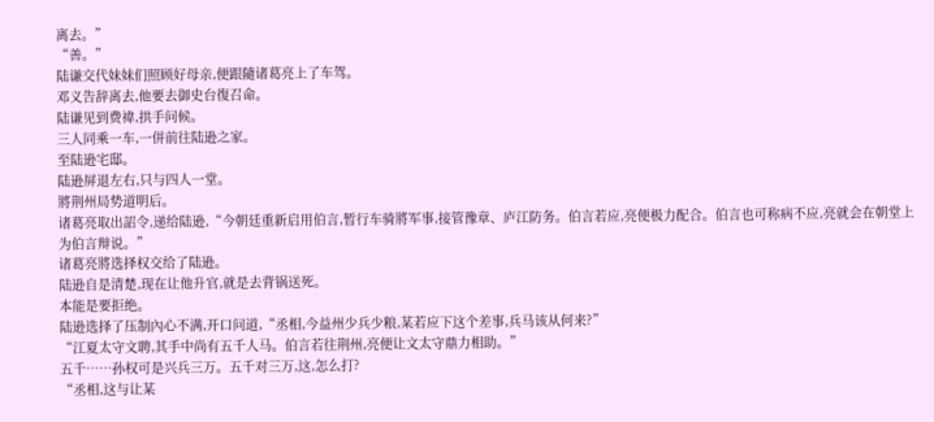离去。”
“善。”
陆谦交代妹妹们照顾好母亲,便跟隨诸葛亮上了车驾。
邓义告辞离去,他要去御史台復召命。
陆谦见到费禕,拱手问候。
三人同乘一车,一併前往陆逊之家。
至陆逊宅邸。
陆逊屏退左右,只与四人一堂。
將荆州局势道明后。
诸葛亮取出詔令,递给陆逊,“今朝廷重新启用伯言,暂行车骑將军事,接管豫章、庐江防务。伯言若应,亮便极力配合。伯言也可称病不应,亮就会在朝堂上为伯言辩说。”
诸葛亮將选择权交给了陆逊。
陆逊自是清楚,现在让他升官,就是去背锅送死。
本能是要拒绝。
陆逊选择了压制內心不满,开口问道,“丞相,今益州少兵少粮,某若应下这个差事,兵马该从何来?”
“江夏太守文聘,其手中尚有五千人马。伯言若往荆州,亮便让文太守鼎力相助。”
五千……孙权可是兴兵三万。五千对三万,这,怎么打?
“丞相,这与让某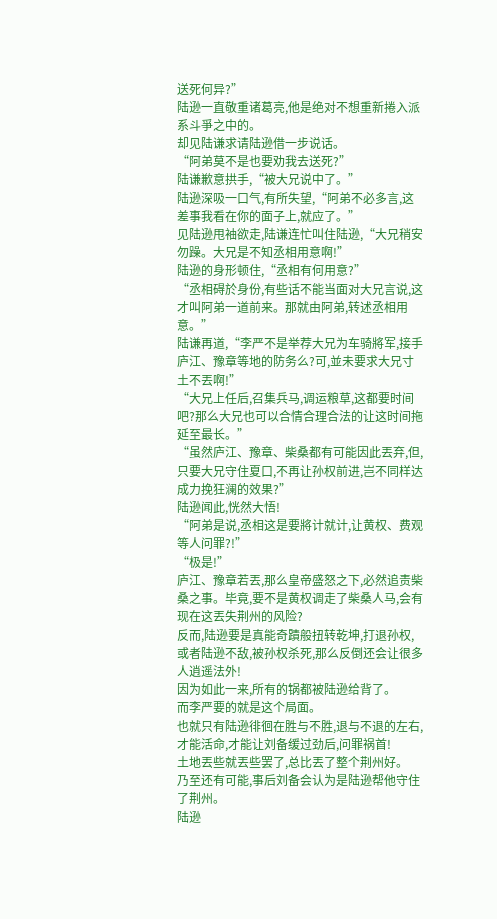送死何异?”
陆逊一直敬重诸葛亮,他是绝对不想重新捲入派系斗爭之中的。
却见陆谦求请陆逊借一步说话。
“阿弟莫不是也要劝我去送死?”
陆谦歉意拱手,“被大兄说中了。”
陆逊深吸一口气,有所失望,“阿弟不必多言,这差事我看在你的面子上,就应了。”
见陆逊甩袖欲走,陆谦连忙叫住陆逊,“大兄稍安勿躁。大兄是不知丞相用意啊!”
陆逊的身形顿住,“丞相有何用意?”
“丞相碍於身份,有些话不能当面对大兄言说,这才叫阿弟一道前来。那就由阿弟,转述丞相用意。”
陆谦再道,“李严不是举荐大兄为车骑將军,接手庐江、豫章等地的防务么?可,並未要求大兄寸土不丟啊!”
“大兄上任后,召集兵马,调运粮草,这都要时间吧?那么大兄也可以合情合理合法的让这时间拖延至最长。”
“虽然庐江、豫章、柴桑都有可能因此丟弃,但,只要大兄守住夏口,不再让孙权前进,岂不同样达成力挽狂澜的效果?”
陆逊闻此,恍然大悟!
“阿弟是说,丞相这是要將计就计,让黄权、费观等人问罪?!”
“极是!”
庐江、豫章若丟,那么皇帝盛怒之下,必然追责柴桑之事。毕竟,要不是黄权调走了柴桑人马,会有现在这丟失荆州的风险?
反而,陆逊要是真能奇蹟般扭转乾坤,打退孙权,或者陆逊不敌,被孙权杀死,那么反倒还会让很多人逍遥法外!
因为如此一来,所有的锅都被陆逊给背了。
而李严要的就是这个局面。
也就只有陆逊徘徊在胜与不胜,退与不退的左右,才能活命,才能让刘备缓过劲后,问罪祸首!
土地丟些就丟些罢了,总比丟了整个荆州好。
乃至还有可能,事后刘备会认为是陆逊帮他守住了荆州。
陆逊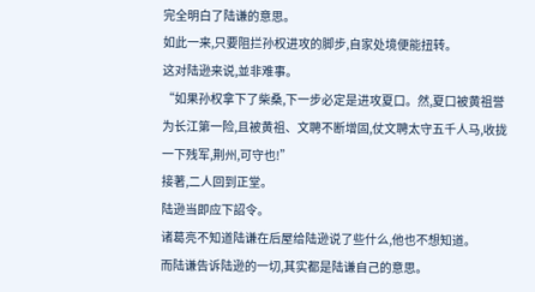完全明白了陆谦的意思。
如此一来,只要阻拦孙权进攻的脚步,自家处境便能扭转。
这对陆逊来说,並非难事。
“如果孙权拿下了柴桑,下一步必定是进攻夏口。然,夏口被黄祖誉为长江第一险,且被黄祖、文聘不断增固,仗文聘太守五千人马,收拢一下残军,荆州,可守也!”
接著,二人回到正堂。
陆逊当即应下詔令。
诸葛亮不知道陆谦在后屋给陆逊说了些什么,他也不想知道。
而陆谦告诉陆逊的一切,其实都是陆谦自己的意思。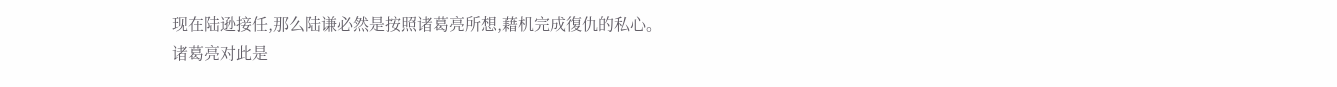现在陆逊接任,那么陆谦必然是按照诸葛亮所想,藉机完成復仇的私心。
诸葛亮对此是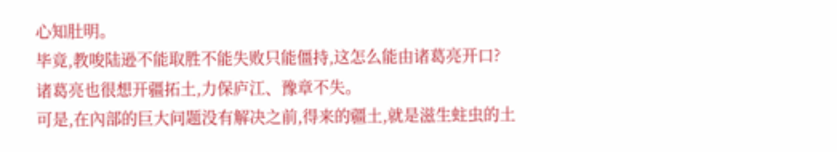心知肚明。
毕竟,教唆陆逊不能取胜不能失败只能僵持,这怎么能由诸葛亮开口?
诸葛亮也很想开疆拓土,力保庐江、豫章不失。
可是,在內部的巨大问题没有解决之前,得来的疆土,就是滋生蛀虫的土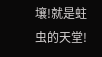壤!就是蛀虫的天堂!